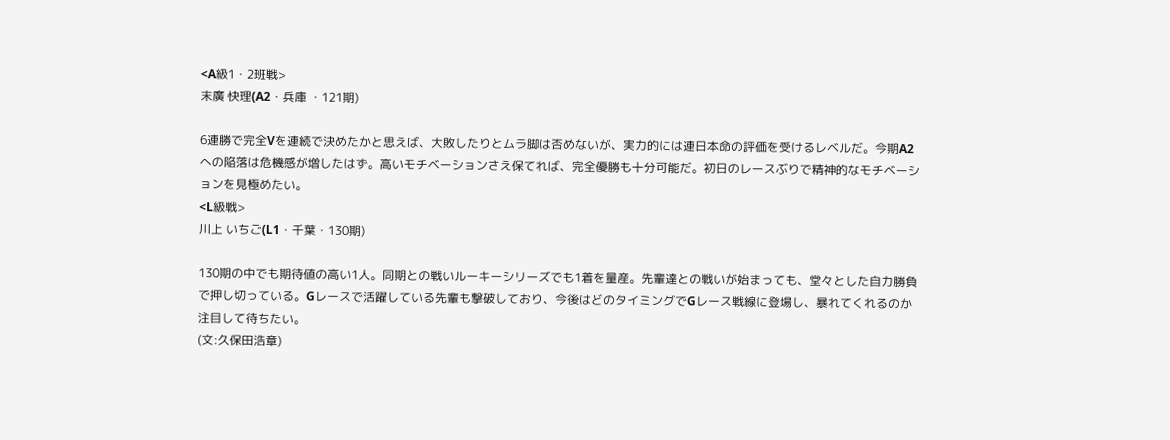<A級1・2班戦>
末廣 快理(A2・兵庫 ・121期)

6連勝で完全Vを連続で決めたかと思えば、大敗したりとムラ脚は否めないが、実力的には連日本命の評価を受けるレベルだ。今期A2への陥落は危機感が増したはず。高いモチベーションさえ保てれば、完全優勝も十分可能だ。初日のレースぶりで精神的なモチベーションを見極めたい。
<L級戦>
川上 いちご(L1・千葉・130期)

130期の中でも期待値の高い1人。同期との戦いルーキーシリーズでも1着を量産。先輩達との戦いが始まっても、堂々とした自力勝負で押し切っている。Gレースで活躍している先輩も撃破しており、今後はどのタイミングでGレース戦線に登場し、暴れてくれるのか注目して待ちたい。
(文:久保田浩章)